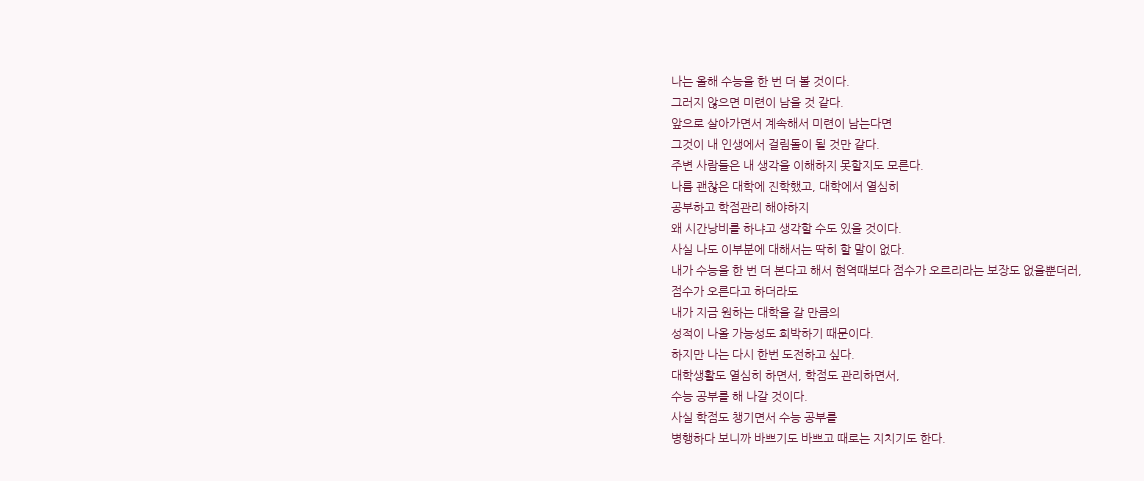나는 올해 수능을 한 번 더 볼 것이다.
그러지 않으면 미련이 남을 것 같다.
앞으로 살아가면서 계속해서 미련이 남는다면
그것이 내 인생에서 걸림돌이 될 것만 같다.
주변 사람들은 내 생각을 이해하지 못할지도 모른다.
나름 괜찮은 대학에 진학했고, 대학에서 열심히
공부하고 학점관리 해야하지
왜 시간낭비를 하냐고 생각할 수도 있을 것이다.
사실 나도 이부분에 대해서는 딱히 할 말이 없다.
내가 수능을 한 번 더 본다고 해서 현역때보다 점수가 오르리라는 보장도 없을뿐더러,
점수가 오른다고 하더라도
내가 지금 원하는 대학을 갈 만큼의
성적이 나올 가능성도 희박하기 때문이다.
하지만 나는 다시 한번 도전하고 싶다.
대학생활도 열심히 하면서, 학점도 관리하면서,
수능 공부를 해 나갈 것이다.
사실 학점도 챙기면서 수능 공부를
병행하다 보니까 바쁘기도 바쁘고 때로는 지치기도 한다.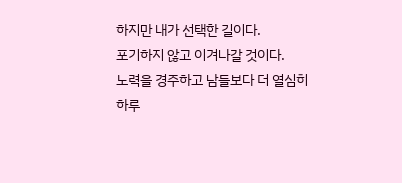하지만 내가 선택한 길이다.
포기하지 않고 이겨나갈 것이다.
노력을 경주하고 남들보다 더 열심히
하루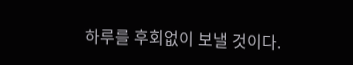하루를 후회없이 보낼 것이다.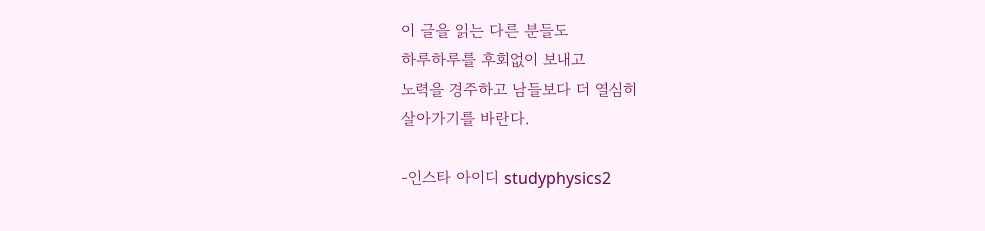이 글을 읽는 다른 분들도
하루하루를 후회없이 보내고
노력을 경주하고 남들보다 더 열심히
살아가기를 바란다.

-인스타 아이디 studyphysics2